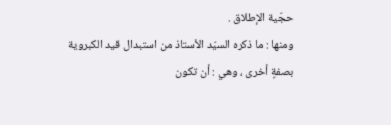حجّية الإطلاق .
ومنها : ما ذكره السيّد الأستاذ من استبدال قيد الكبروية بصفةٍ أخرى ، وهي : أن تكون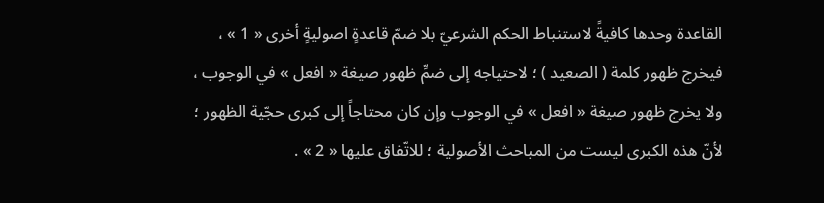القاعدة وحدها كافيةً لاستنباط الحكم الشرعيّ بلا ضمّ قاعدةٍ اصوليةٍ أخرى « 1 » ، فيخرج ظهور كلمة ( الصعيد ) ؛ لاحتياجه إلى ضمِّ ظهور صيغة « افعل » في الوجوب ، ولا يخرج ظهور صيغة « افعل » في الوجوب وإن كان محتاجاً إلى كبرى حجّية الظهور ؛ لأنّ هذه الكبرى ليست من المباحث الأصولية ؛ للاتّفاق عليها « 2 » .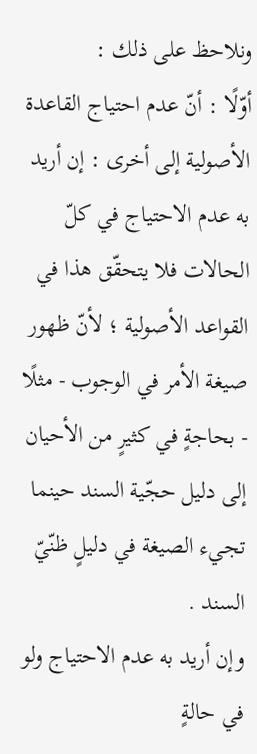ونلاحظ على ذلك :
أوّلًا : أنّ عدم احتياج القاعدة الأصولية إلى أخرى : إن أريد به عدم الاحتياج في كلّ الحالات فلا يتحقّق هذا في القواعد الأصولية ؛ لأنّ ظهور صيغة الأمر في الوجوب - مثلًا - بحاجةٍ في كثيرٍ من الأحيان إلى دليل حجّية السند حينما تجيء الصيغة في دليلٍ ظنّيّ السند .
وإن أريد به عدم الاحتياج ولو في حالةٍ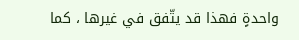واحدةٍ فهذا قد يتّفق في غيرها ، كما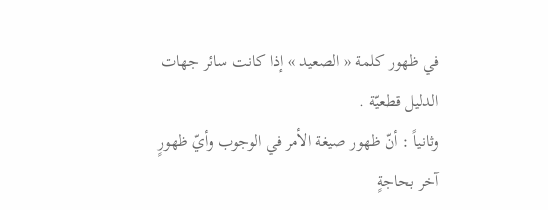في ظهور كلمة « الصعيد » إذا كانت سائر جهات الدليل قطعيّة .
وثانياً : أنّ ظهور صيغة الأمر في الوجوب وأيّ ظهورٍ آخر بحاجةٍ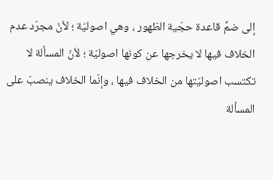إلى ضمِّ قاعدة حجّية الظهور ، وهي اصوليّة ؛ لأنّ مجرّد عدم الخلاف فيها لا يخرجها عن كونها اصوليّة ؛ لأنّ المسألة لا تكتسب اصوليّتها من الخلاف فيها ، وإنّما الخلاف ينصبّ على المسألة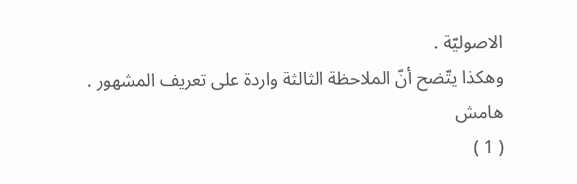الاصوليّة .
وهكذا يتّضح أنّ الملاحظة الثالثة واردة على تعريف المشهور .
هامش
( 1 )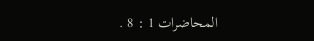المحاضرات 1 : 8 .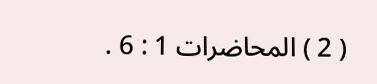( 2 ) المحاضرات 1 : 6 .